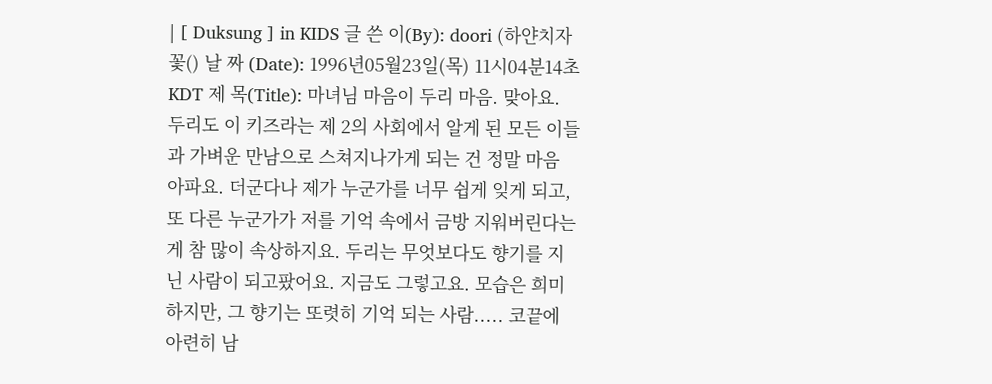| [ Duksung ] in KIDS 글 쓴 이(By): doori (하얀치자꽃() 날 짜 (Date): 1996년05월23일(목) 11시04분14초 KDT 제 목(Title): 마녀님 마음이 두리 마음. 맞아요. 두리도 이 키즈라는 제 2의 사회에서 알게 된 모든 이들과 가벼운 만남으로 스쳐지나가게 되는 건 정말 마음 아파요. 더군다나 제가 누군가를 너무 쉽게 잊게 되고,또 다른 누군가가 저를 기억 속에서 금방 지워버린다는게 참 많이 속상하지요. 두리는 무엇보다도 향기를 지닌 사람이 되고팠어요. 지금도 그렇고요. 모습은 희미하지만, 그 향기는 또렷히 기억 되는 사람..... 코끝에 아련히 남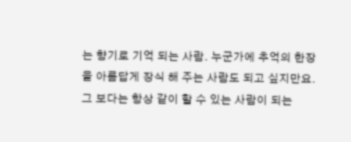는 향기로 기억 되는 사람. 누군가에 추억의 한장을 아름답게 장식 해 주는 사람도 되고 싶지만요. 그 보다는 항상 같이 할 수 있는 사람이 되는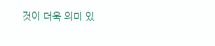것이 더욱 의미 있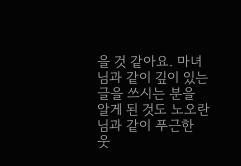을 것 같아요. 마녀님과 같이 깊이 있는 글을 쓰시는 분을 알게 된 것도 노오란 님과 같이 푸근한 웃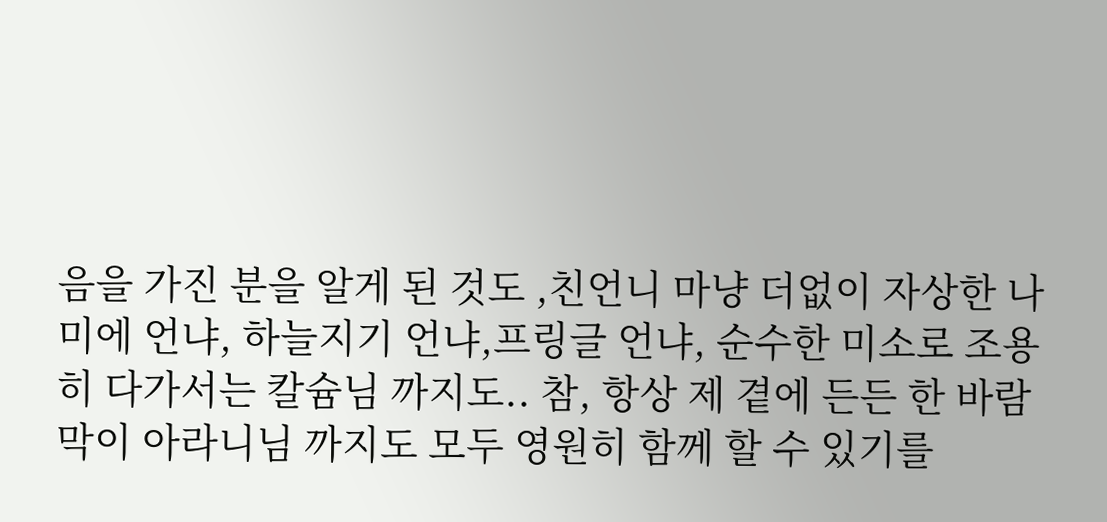음을 가진 분을 알게 된 것도 ,친언니 마냥 더없이 자상한 나미에 언냐, 하늘지기 언냐,프링글 언냐, 순수한 미소로 조용히 다가서는 칼슘님 까지도.. 참, 항상 제 곁에 든든 한 바람막이 아라니님 까지도 모두 영원히 함께 할 수 있기를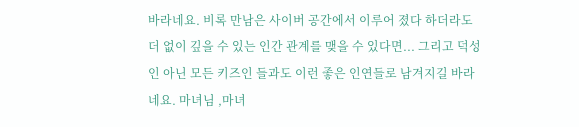바라네요. 비록 만남은 사이버 공간에서 이루어 졌다 하더라도 더 없이 깊을 수 있는 인간 관계를 맺을 수 있다면... 그리고 덕성인 아닌 모든 키즈인 들과도 이런 좋은 인연들로 남겨지길 바라네요. 마녀님 ,마녀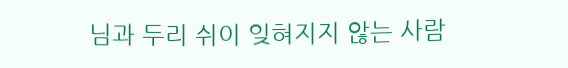님과 두리 쉬이 잊혀지지 않는 사람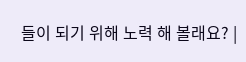들이 되기 위해 노력 해 볼래요? |